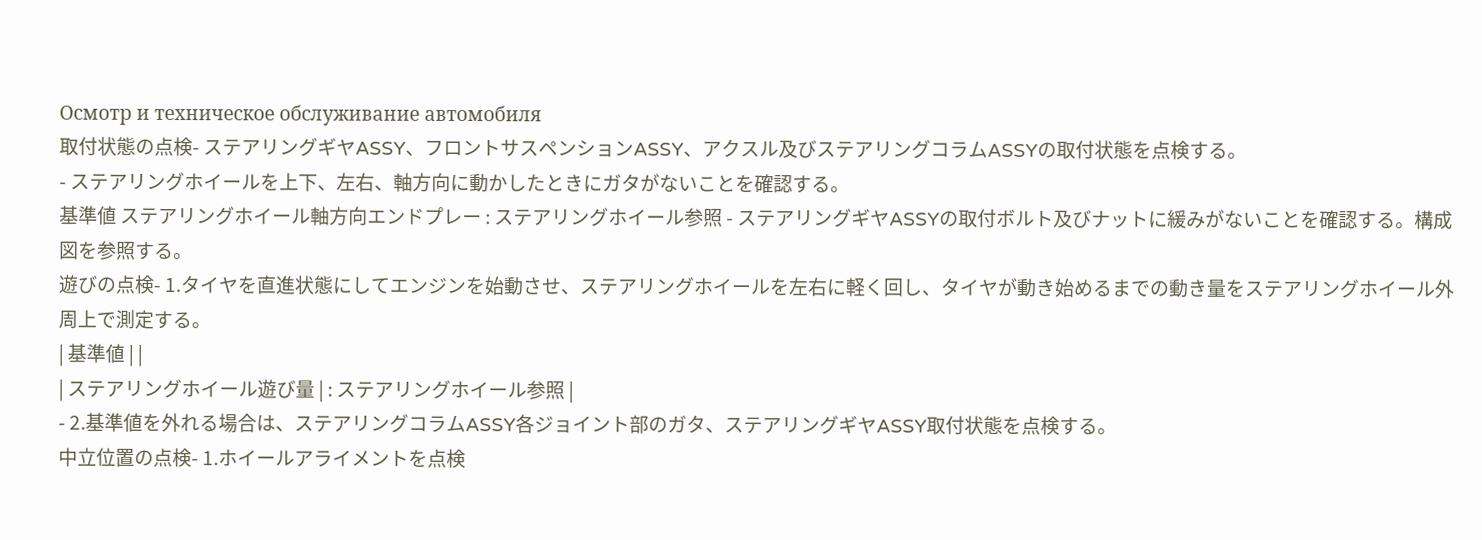Осмотр и техническое обслуживание автомобиля
取付状態の点検- ステアリングギヤASSY、フロントサスペンションASSY、アクスル及びステアリングコラムASSYの取付状態を点検する。
- ステアリングホイールを上下、左右、軸方向に動かしたときにガタがないことを確認する。
基準値 ステアリングホイール軸方向エンドプレー : ステアリングホイール参照 - ステアリングギヤASSYの取付ボルト及びナットに緩みがないことを確認する。構成図を参照する。
遊びの点検- 1.タイヤを直進状態にしてエンジンを始動させ、ステアリングホイールを左右に軽く回し、タイヤが動き始めるまでの動き量をステアリングホイール外周上で測定する。
| 基準値 | |
| ステアリングホイール遊び量 | : ステアリングホイール参照 |
- 2.基準値を外れる場合は、ステアリングコラムASSY各ジョイント部のガタ、ステアリングギヤASSY取付状態を点検する。
中立位置の点検- 1.ホイールアライメントを点検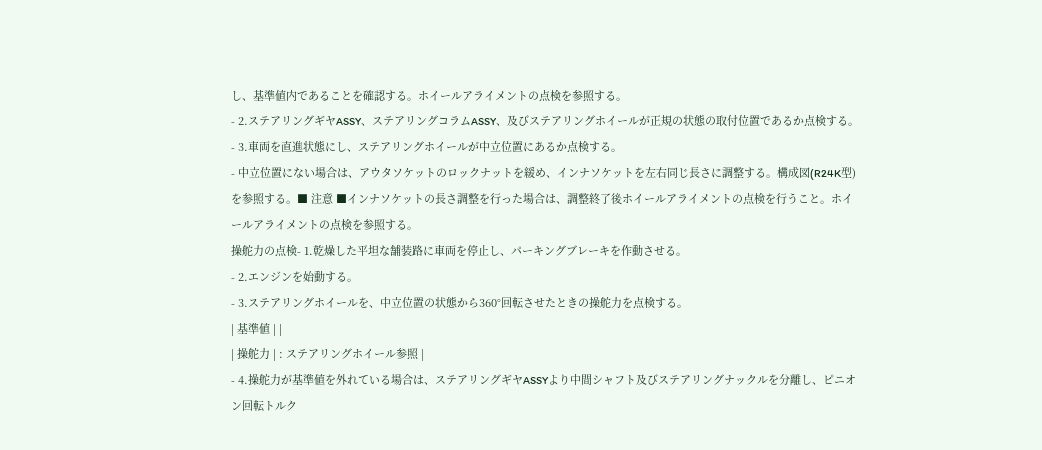し、基準値内であることを確認する。ホイールアライメントの点検を参照する。
- 2.ステアリングギヤASSY、ステアリングコラムASSY、及びステアリングホイールが正規の状態の取付位置であるか点検する。
- 3.車両を直進状態にし、ステアリングホイールが中立位置にあるか点検する。
- 中立位置にない場合は、アウタソケットのロックナットを緩め、インナソケットを左右同じ長さに調整する。構成図(R24K型)を参照する。■ 注意 ■インナソケットの長さ調整を行った場合は、調整終了後ホイールアライメントの点検を行うこと。ホイールアライメントの点検を参照する。
操舵力の点検- 1.乾燥した平坦な舗装路に車両を停止し、パーキングブレーキを作動させる。
- 2.エンジンを始動する。
- 3.ステアリングホイールを、中立位置の状態から360°回転させたときの操舵力を点検する。
| 基準値 | |
| 操舵力 | : ステアリングホイール参照 |
- 4.操舵力が基準値を外れている場合は、ステアリングギヤASSYより中間シャフト及びステアリングナックルを分離し、ピニオン回転トルク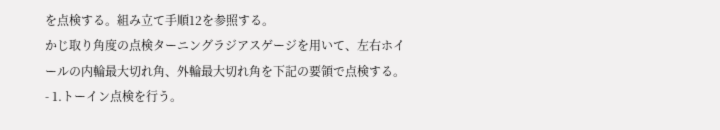を点検する。組み立て手順12を参照する。
かじ取り角度の点検ターニングラジアスゲージを用いて、左右ホイールの内輪最大切れ角、外輪最大切れ角を下記の要領で点検する。
- 1.トーイン点検を行う。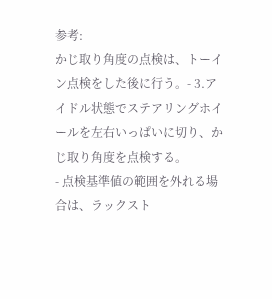参考:
かじ取り角度の点検は、トーイン点検をした後に行う。- 3.アイドル状態でステアリングホイールを左右いっぱいに切り、かじ取り角度を点検する。
- 点検基準値の範囲を外れる場合は、ラックスト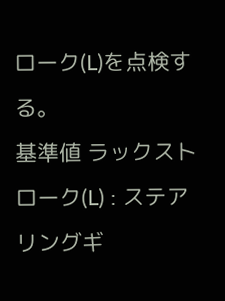ローク(L)を点検する。
基準値 ラックストローク(L) : ステアリングギ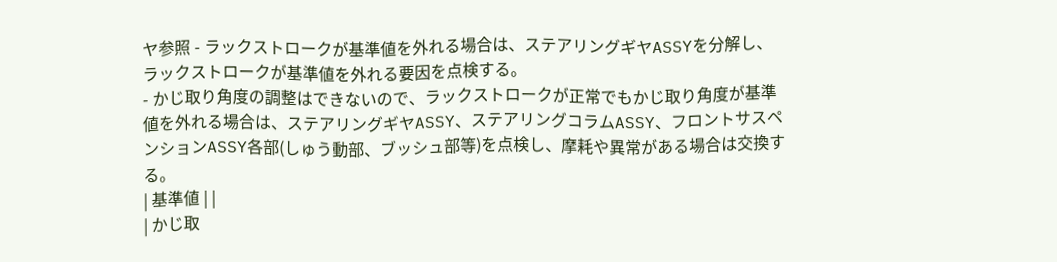ヤ参照 - ラックストロークが基準値を外れる場合は、ステアリングギヤASSYを分解し、ラックストロークが基準値を外れる要因を点検する。
- かじ取り角度の調整はできないので、ラックストロークが正常でもかじ取り角度が基準値を外れる場合は、ステアリングギヤASSY、ステアリングコラムASSY、フロントサスペンションASSY各部(しゅう動部、ブッシュ部等)を点検し、摩耗や異常がある場合は交換する。
| 基準値 | |
| かじ取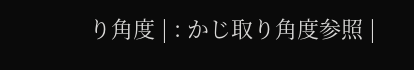り角度 | : かじ取り角度参照 |